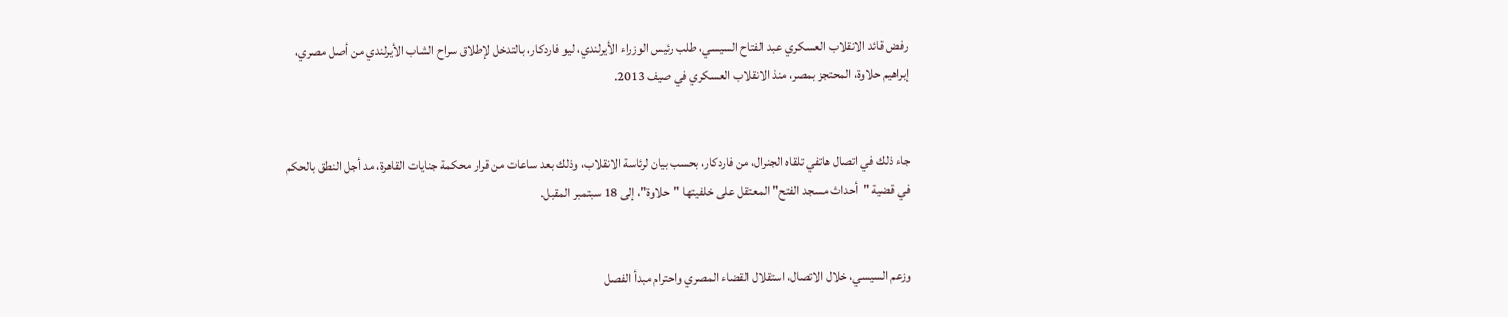رفض قائد الانقلاب العسكري عبد الفتاح السيسي، طلب رئيس الوزراء الأيرلندي، ليو فاردكار، بالتدخل لإطلاق سراح الشاب الأيرلندي من أصل مصري، إبراهيم حلاوة، المحتجز بمصر، منذ الانقلاب العسكري في صيف 2013.


جاء ذلك في اتصال هاتفي تلقاه الجنرال، من فاردكار، بحسب بيان لرئاسة الانقلاب، وذلك بعد ساعات من قرار محكمة جنايات القاهرة، مد أجل النطق بالحكم في قضية "أحداث مسجد الفتح" المعتقل على خلفيتها "حلاوة"، إلى 18 سبتمبر المقبل.


وزعم السيسي، خلال الاتصال، استقلال القضاء المصري واحترام مبدأ الفصل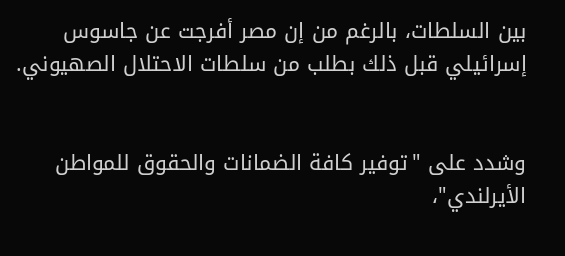بين السلطات، بالرغم من إن مصر أفرجت عن جاسوس إسرائيلي قبل ذلك بطلب من سلطات الاحتلال الصهيوني.


وشدد على "توفير كافة الضمانات والحقوق للمواطن الأيرلندي"،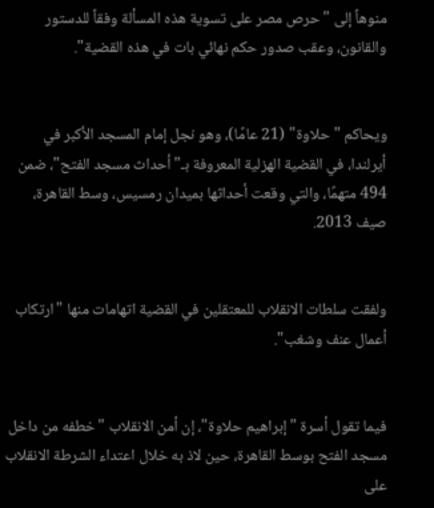منوهاً إلى "حرص مصر على تسوية هذه المسألة وفقاً للدستور والقانون، وعقب صدور حكم نهائي بات في هذه القضية".


ويحاكم "حلاوة" (21 عامًا)، وهو نجل إمام المسجد الأكبر في أيرلندا، في القضية الهزلية المعروفة بـ"أحداث مسجد الفتح"، ضمن 494 متهمًا، والتي وقعت أحداثها بميدان رمسيس، وسط القاهرة، صيف 2013.


ولفقت سلطات الانقلاب للمعتقلين في القضية اتهامات منها "ارتكاب أعمال عنف وشغب".


فيما تقول أسرة "إبراهيم حلاوة"، إن أمن الانقلاب "خطفه من داخل مسجد الفتح بوسط القاهرة، حين لاذ به خلال اعتداء الشرطة الانقلاب على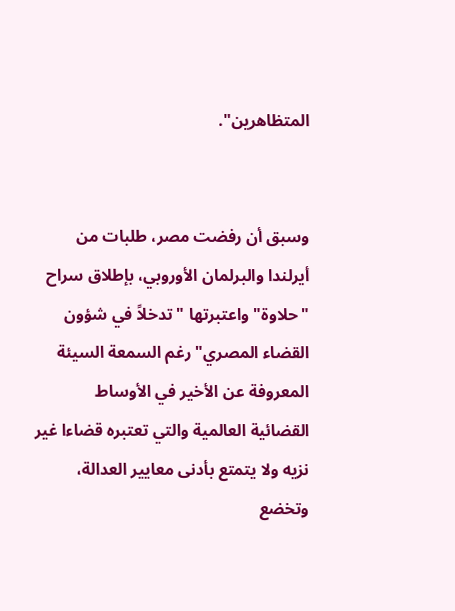المتظاهرين".


وسبق أن رفضت مصر، طلبات من أيرلندا والبرلمان الأوروبي، بإطلاق سراح "حلاوة" واعتبرتها "تدخلاً في شؤون القضاء المصري" رغم السمعة السيئة المعروفة عن الأخير في الأوساط القضائية العالمية والتي تعتبره قضاءا غير نزيه ولا يتمتع بأدنى معايير العدالة، وتخضع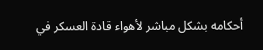أحكامه بشكل مباشر لأهواء قادة العسكر في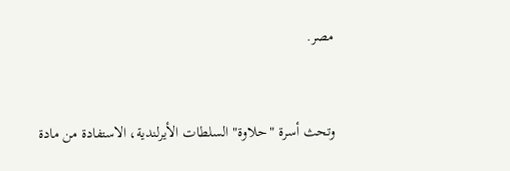مصر.


وتحث أسرة "حلاوة" السلطات الأيرلندية، الاستفادة من مادة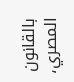بالقانون المصري،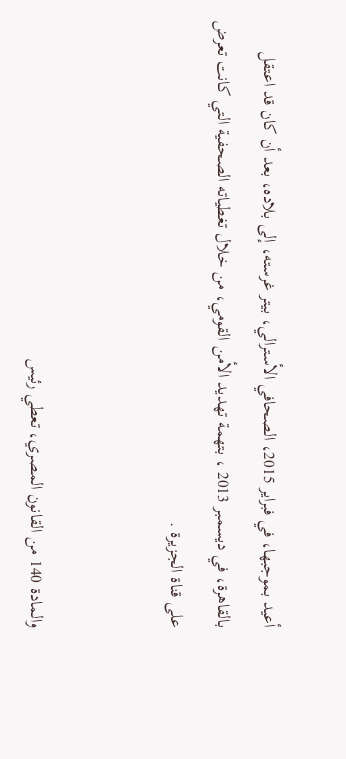أعيد بموجبها، في فبراير 2015، الصحافي الأسترالي، بيتر غرسته، إلى بلاده، بعد أن كان قد اعتقل بالقاهرة، في ديسمبر 2013 ، بتهمة تهديد الأمن القومي، من خلال تغطياته الصحفية التي كانت تعرض على قناة الجزيرة .


والمادة 140 من القانون المصري، تعطي رئيس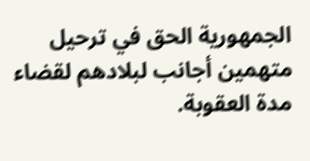الجمهورية الحق في ترحيل متهمين أجانب لبلادهم لقضاء مدة العقوبة.